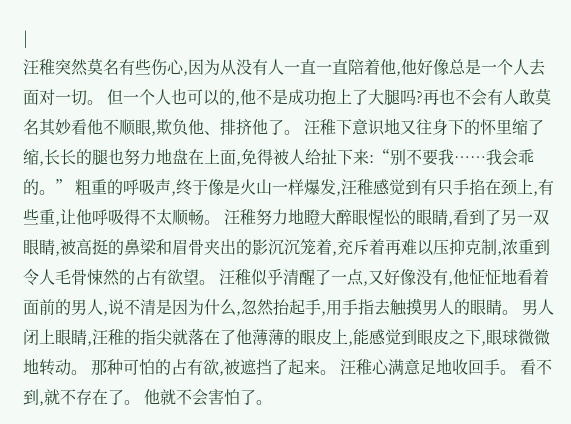|
汪稚突然莫名有些伤心,因为从没有人一直一直陪着他,他好像总是一个人去面对一切。 但一个人也可以的,他不是成功抱上了大腿吗?再也不会有人敢莫名其妙看他不顺眼,欺负他、排挤他了。 汪稚下意识地又往身下的怀里缩了缩,长长的腿也努力地盘在上面,免得被人给扯下来:“别不要我……我会乖的。” 粗重的呼吸声,终于像是火山一样爆发,汪稚感觉到有只手掐在颈上,有些重,让他呼吸得不太顺畅。 汪稚努力地瞪大醉眼惺忪的眼睛,看到了另一双眼睛,被高挺的鼻梁和眉骨夹出的影沉沉笼着,充斥着再难以压抑克制,浓重到令人毛骨悚然的占有欲望。 汪稚似乎清醒了一点,又好像没有,他怔怔地看着面前的男人,说不清是因为什么,忽然抬起手,用手指去触摸男人的眼睛。 男人闭上眼睛,汪稚的指尖就落在了他薄薄的眼皮上,能感觉到眼皮之下,眼球微微地转动。 那种可怕的占有欲,被遮挡了起来。 汪稚心满意足地收回手。 看不到,就不存在了。 他就不会害怕了。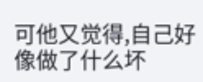可他又觉得,自己好像做了什么坏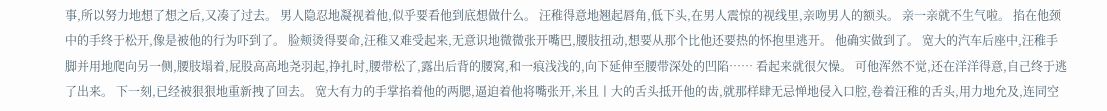事,所以努力地想了想之后,又凑了过去。 男人隐忍地凝视着他,似乎要看他到底想做什么。 汪稚得意地翘起唇角,低下头,在男人震惊的视线里,亲吻男人的额头。 亲一亲就不生气啦。 掐在他颈中的手终于松开,像是被他的行为吓到了。 脸颊烫得要命,汪稚又难受起来,无意识地微微张开嘴巴,腰肢扭动,想要从那个比他还要热的怀抱里逃开。 他确实做到了。 宽大的汽车后座中,汪稚手脚并用地爬向另一侧,腰肢塌着,屁股高高地尧羽起,挣扎时,腰带松了,露出后背的腰窝,和一痕浅浅的,向下延伸至腰带深处的凹陷…… 看起来就很欠懆。 可他浑然不觉,还在洋洋得意,自己终于逃了出来。 下一刻,已经被狠狠地重新拽了回去。 宽大有力的手掌掐着他的两腮,逼迫着他将嘴张开,米且丨大的舌头抵开他的齿,就那样肆无忌惮地侵入口腔,卷着汪稚的舌头,用力地允及,连同空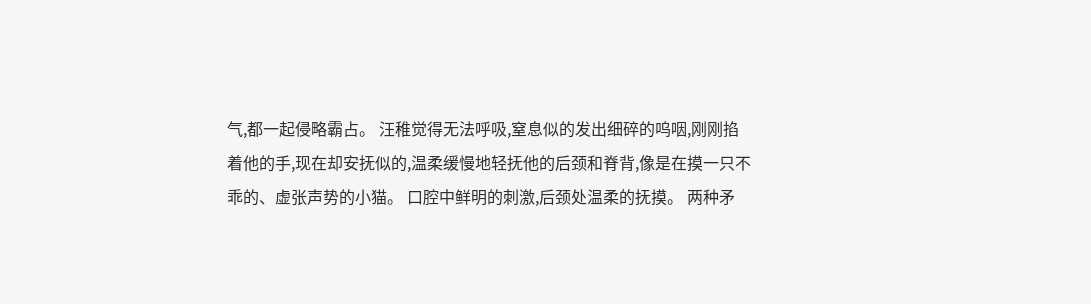气,都一起侵略霸占。 汪稚觉得无法呼吸,窒息似的发出细碎的呜咽,刚刚掐着他的手,现在却安抚似的,温柔缓慢地轻抚他的后颈和脊背,像是在摸一只不乖的、虚张声势的小猫。 口腔中鲜明的刺激,后颈处温柔的抚摸。 两种矛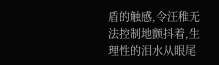盾的触感,令汪稚无法控制地颤抖着,生理性的泪水从眼尾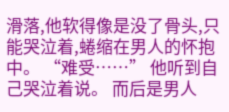滑落,他软得像是没了骨头,只能哭泣着,蜷缩在男人的怀抱中。 “难受……” 他听到自己哭泣着说。 而后是男人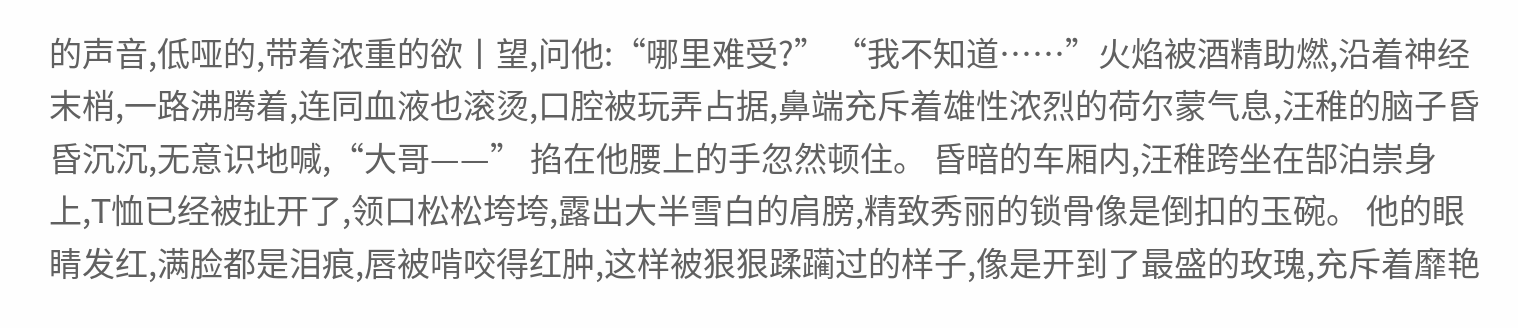的声音,低哑的,带着浓重的欲丨望,问他:“哪里难受?” “我不知道……”火焰被酒精助燃,沿着神经末梢,一路沸腾着,连同血液也滚烫,口腔被玩弄占据,鼻端充斥着雄性浓烈的荷尔蒙气息,汪稚的脑子昏昏沉沉,无意识地喊,“大哥——” 掐在他腰上的手忽然顿住。 昏暗的车厢内,汪稚跨坐在郜泊崇身上,T恤已经被扯开了,领口松松垮垮,露出大半雪白的肩膀,精致秀丽的锁骨像是倒扣的玉碗。 他的眼睛发红,满脸都是泪痕,唇被啃咬得红肿,这样被狠狠蹂躏过的样子,像是开到了最盛的玫瑰,充斥着靡艳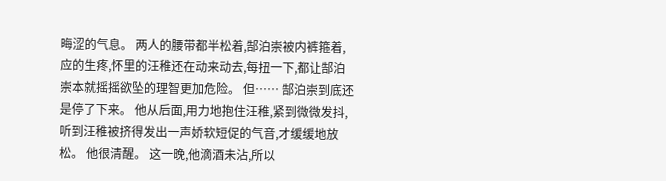晦涩的气息。 两人的腰带都半松着,郜泊崇被内裤箍着,应的生疼,怀里的汪稚还在动来动去,每扭一下,都让郜泊崇本就摇摇欲坠的理智更加危险。 但…… 郜泊崇到底还是停了下来。 他从后面,用力地抱住汪稚,紧到微微发抖,听到汪稚被挤得发出一声娇软短促的气音,才缓缓地放松。 他很清醒。 这一晚,他滴酒未沾,所以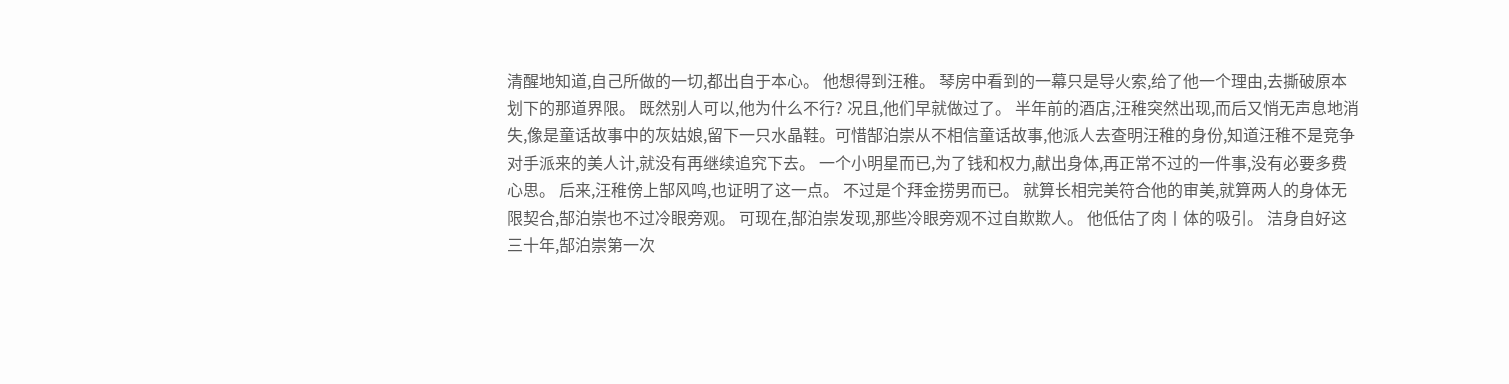清醒地知道,自己所做的一切,都出自于本心。 他想得到汪稚。 琴房中看到的一幕只是导火索,给了他一个理由,去撕破原本划下的那道界限。 既然别人可以,他为什么不行? 况且,他们早就做过了。 半年前的酒店,汪稚突然出现,而后又悄无声息地消失,像是童话故事中的灰姑娘,留下一只水晶鞋。可惜郜泊崇从不相信童话故事,他派人去查明汪稚的身份,知道汪稚不是竞争对手派来的美人计,就没有再继续追究下去。 一个小明星而已,为了钱和权力,献出身体,再正常不过的一件事,没有必要多费心思。 后来,汪稚傍上郜风鸣,也证明了这一点。 不过是个拜金捞男而已。 就算长相完美符合他的审美,就算两人的身体无限契合,郜泊崇也不过冷眼旁观。 可现在,郜泊崇发现,那些冷眼旁观不过自欺欺人。 他低估了肉丨体的吸引。 洁身自好这三十年,郜泊崇第一次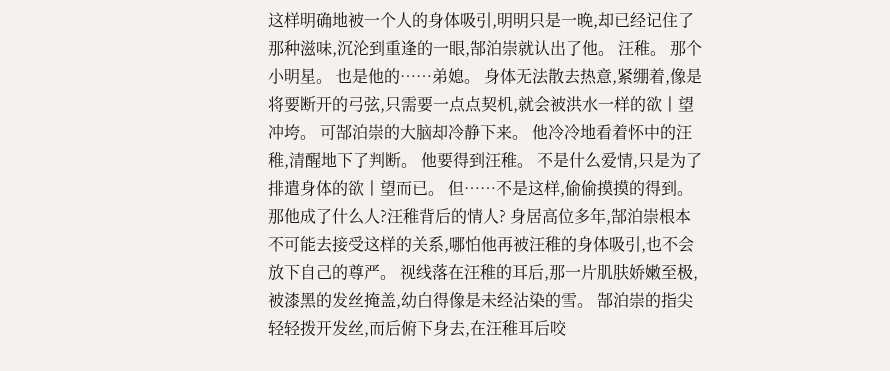这样明确地被一个人的身体吸引,明明只是一晚,却已经记住了那种滋味,沉沦到重逢的一眼,郜泊崇就认出了他。 汪稚。 那个小明星。 也是他的……弟媳。 身体无法散去热意,紧绷着,像是将要断开的弓弦,只需要一点点契机,就会被洪水一样的欲丨望冲垮。 可郜泊崇的大脑却冷静下来。 他冷冷地看着怀中的汪稚,清醒地下了判断。 他要得到汪稚。 不是什么爱情,只是为了排遣身体的欲丨望而已。 但……不是这样,偷偷摸摸的得到。 那他成了什么人?汪稚背后的情人? 身居高位多年,郜泊崇根本不可能去接受这样的关系,哪怕他再被汪稚的身体吸引,也不会放下自己的尊严。 视线落在汪稚的耳后,那一片肌肤娇嫩至极,被漆黑的发丝掩盖,幼白得像是未经沾染的雪。 郜泊崇的指尖轻轻拨开发丝,而后俯下身去,在汪稚耳后咬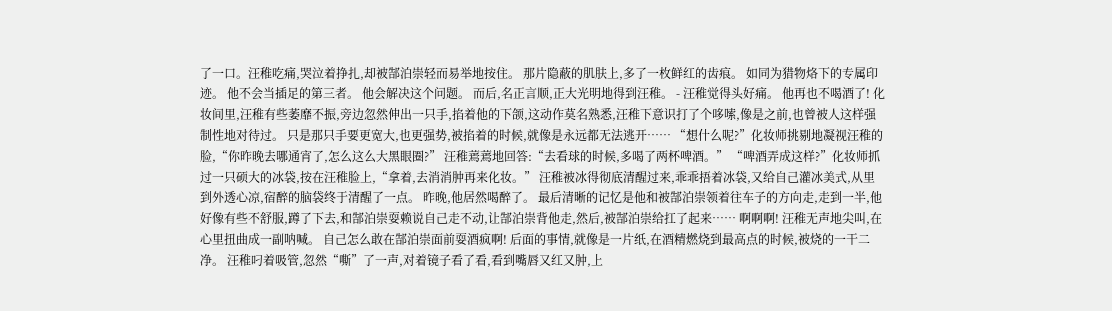了一口。汪稚吃痛,哭泣着挣扎,却被郜泊崇轻而易举地按住。 那片隐蔽的肌肤上,多了一枚鲜红的齿痕。 如同为猎物烙下的专属印迹。 他不会当插足的第三者。 他会解决这个问题。 而后,名正言顺,正大光明地得到汪稚。 - 汪稚觉得头好痛。 他再也不喝酒了! 化妆间里,汪稚有些萎靡不振,旁边忽然伸出一只手,掐着他的下颌,这动作莫名熟悉,汪稚下意识打了个哆嗦,像是之前,也曾被人这样强制性地对待过。 只是那只手要更宽大,也更强势,被掐着的时候,就像是永远都无法逃开…… “想什么呢?”化妆师挑剔地凝视汪稚的脸,“你昨晚去哪通宵了,怎么这么大黑眼圈?” 汪稚蔫蔫地回答:“去看球的时候,多喝了两杯啤酒。” “啤酒弄成这样?”化妆师抓过一只硕大的冰袋,按在汪稚脸上,“拿着,去消消肿再来化妆。” 汪稚被冰得彻底清醒过来,乖乖捂着冰袋,又给自己灌冰美式,从里到外透心凉,宿醉的脑袋终于清醒了一点。 昨晚,他居然喝醉了。 最后清晰的记忆是他和被郜泊崇领着往车子的方向走,走到一半,他好像有些不舒服,蹲了下去,和郜泊崇耍赖说自己走不动,让郜泊崇背他走,然后,被郜泊崇给扛了起来…… 啊啊啊! 汪稚无声地尖叫,在心里扭曲成一副呐喊。 自己怎么敢在郜泊崇面前耍酒疯啊! 后面的事情,就像是一片纸,在酒精燃烧到最高点的时候,被烧的一干二净。 汪稚叼着吸管,忽然“嘶”了一声,对着镜子看了看,看到嘴唇又红又肿,上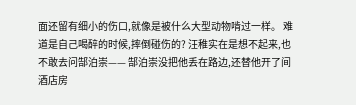面还留有细小的伤口,就像是被什么大型动物啃过一样。 难道是自己喝醉的时候,摔倒碰伤的? 汪稚实在是想不起来,也不敢去问郜泊崇—— 郜泊崇没把他丢在路边,还替他开了间酒店房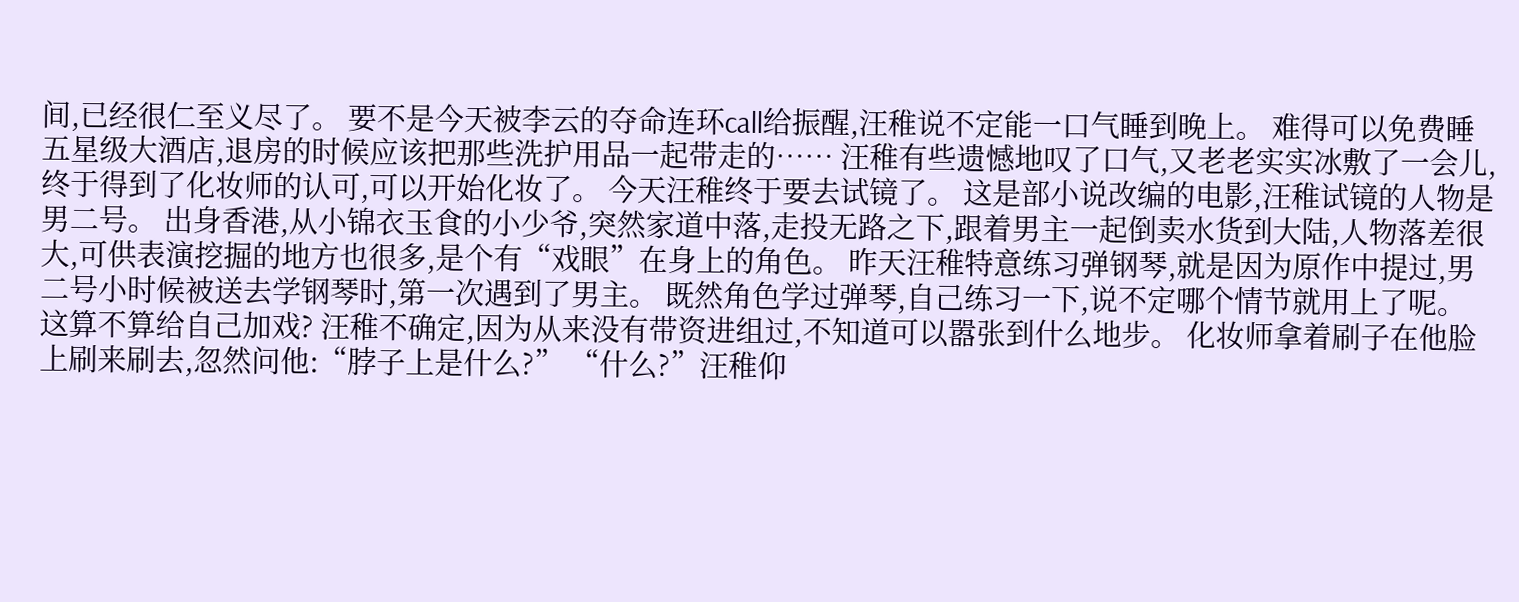间,已经很仁至义尽了。 要不是今天被李云的夺命连环call给振醒,汪稚说不定能一口气睡到晚上。 难得可以免费睡五星级大酒店,退房的时候应该把那些洗护用品一起带走的…… 汪稚有些遗憾地叹了口气,又老老实实冰敷了一会儿,终于得到了化妆师的认可,可以开始化妆了。 今天汪稚终于要去试镜了。 这是部小说改编的电影,汪稚试镜的人物是男二号。 出身香港,从小锦衣玉食的小少爷,突然家道中落,走投无路之下,跟着男主一起倒卖水货到大陆,人物落差很大,可供表演挖掘的地方也很多,是个有“戏眼”在身上的角色。 昨天汪稚特意练习弹钢琴,就是因为原作中提过,男二号小时候被送去学钢琴时,第一次遇到了男主。 既然角色学过弹琴,自己练习一下,说不定哪个情节就用上了呢。 这算不算给自己加戏? 汪稚不确定,因为从来没有带资进组过,不知道可以嚣张到什么地步。 化妆师拿着刷子在他脸上刷来刷去,忽然问他:“脖子上是什么?” “什么?”汪稚仰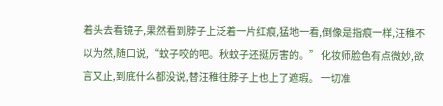着头去看镜子,果然看到脖子上泛着一片红痕,猛地一看,倒像是指痕一样,汪稚不以为然,随口说,“蚊子咬的吧。秋蚊子还挺厉害的。” 化妆师脸色有点微妙,欲言又止,到底什么都没说,替汪稚往脖子上也上了遮瑕。 一切准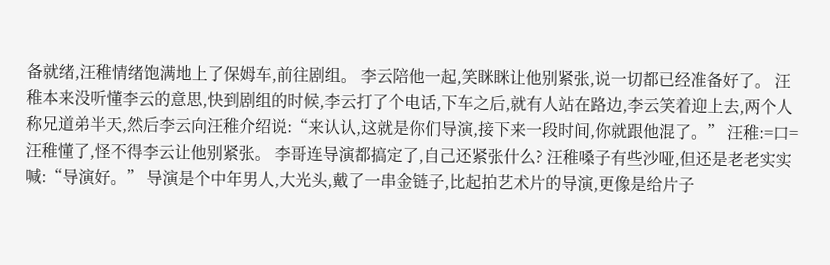备就绪,汪稚情绪饱满地上了保姆车,前往剧组。 李云陪他一起,笑眯眯让他别紧张,说一切都已经准备好了。 汪稚本来没听懂李云的意思,快到剧组的时候,李云打了个电话,下车之后,就有人站在路边,李云笑着迎上去,两个人称兄道弟半天,然后李云向汪稚介绍说:“来认认,这就是你们导演,接下来一段时间,你就跟他混了。” 汪稚:=口= 汪稚懂了,怪不得李云让他别紧张。 李哥连导演都搞定了,自己还紧张什么? 汪稚嗓子有些沙哑,但还是老老实实喊:“导演好。” 导演是个中年男人,大光头,戴了一串金链子,比起拍艺术片的导演,更像是给片子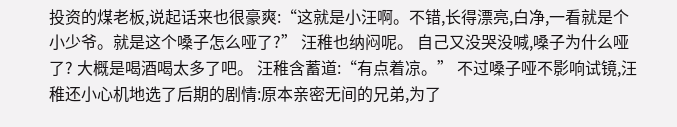投资的煤老板,说起话来也很豪爽:“这就是小汪啊。不错,长得漂亮,白净,一看就是个小少爷。就是这个嗓子怎么哑了?” 汪稚也纳闷呢。 自己又没哭没喊,嗓子为什么哑了? 大概是喝酒喝太多了吧。 汪稚含蓄道:“有点着凉。” 不过嗓子哑不影响试镜,汪稚还小心机地选了后期的剧情:原本亲密无间的兄弟,为了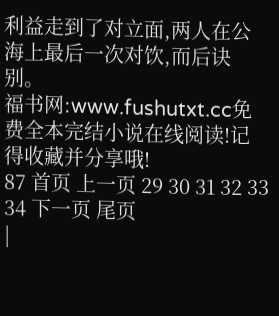利益走到了对立面,两人在公海上最后一次对饮,而后诀别。
福书网:www.fushutxt.cc免费全本完结小说在线阅读!记得收藏并分享哦!
87 首页 上一页 29 30 31 32 33 34 下一页 尾页
|